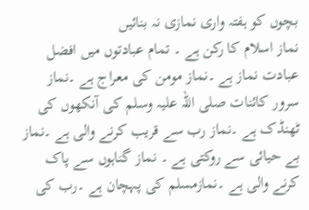بچوں کو ہفتہ واری نمازی نہ بنائیں
نماز اسلام کا رکن ہے ۔ تمام عبادتوں میں افضل عبادت نماز ہے ۔نماز مومن کی معراج ہے ۔نماز سرور کائنات صلی اللہ علیہ وسلم کی آنکھوں کی ٹھنڈک ہے ۔نماز رب سے قریب کرنے والی ہے ۔نماز بے حیائی سے روکتی ہے ۔ نماز گناہوں سے پاک کرنے والی ہے ۔نمازمسلم کی پہچان ہے ۔رب کی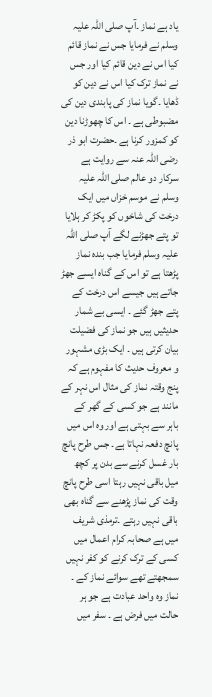یاد ہے نماز ۔آپ صلی اللہ علیہ وسلم نے فرمایا جس نے نماز قائم کیا اس نے دین قائم کیا اور جس نے نماز ترک کیا اس نے دین کو ڈھایا ۔گویا نماز کی پابندی دین کی مضبوطی ہے ۔ اس کا چھوڑنا دین کو کمزور کرنا ہے ۔حضرت ابو ذر رضی اللہ عنہ سے روایت ہے سرکار دو عالم صلی اللہ علیہ وسلم نے موسم خزاں میں ایک درخت کی شاخوں کو پکڑ کر ہلایا تو پتے جھڑنے لگے آپ صلی اللہ علیہ وسلم فرمایا جب بندہ نماز پڑھتا ہے تو اس کے گناہ ایسے جھڑ جاتے ہیں جیسے اس درخت کے پتے جھڑ گئے ۔ ایسی بے شمار حدیثیں ہیں جو نماز کی فضیلت بیان کرتی ہیں ۔ ایک بڑی مشہور و معروف حدیث کا مفہوم ہے کہ پنج وقتہ نماز کی مثال اس نہر کے مانند ہے جو کسی کے گھر کے باہر سے بہتی ہے اور وہ اس میں پانچ دفعہ نہاتا ہے۔ جس طرح پانچ بار غسل کرنے سے بدن پر کچھ میل باقی نہیں رہتا اسی طرح پانچ وقت کی نماز پڑھنے سے گناہ بھی باقی نہیں رہتے ۔ترمذی شریف میں ہے صحابہ کرام اعمال میں کسی کے ترک کرنے کو کفر نہیں سمجھتے تھے سوائے نماز کے ۔
نماز وہ واحد عبادت ہے جو ہر حالت میں فرض ہے ۔ سفر میں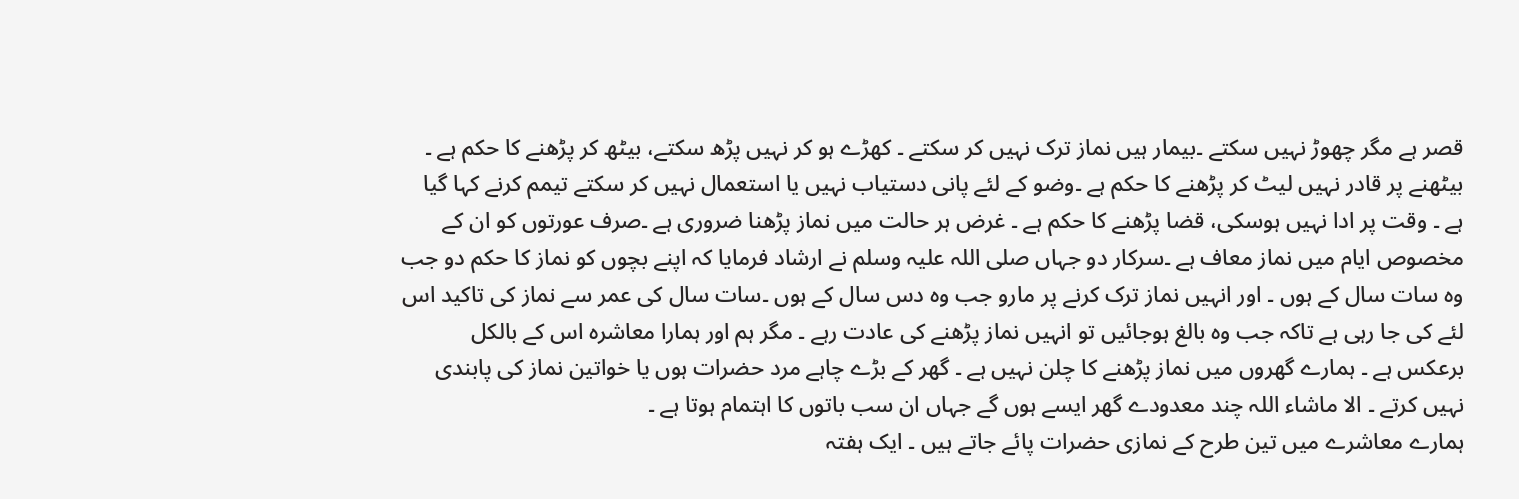قصر ہے مگر چھوڑ نہیں سکتے ۔بیمار ہیں نماز ترک نہیں کر سکتے ۔ کھڑے ہو کر نہیں پڑھ سکتے، بیٹھ کر پڑھنے کا حکم ہے ۔ بیٹھنے پر قادر نہیں لیٹ کر پڑھنے کا حکم ہے ۔وضو کے لئے پانی دستیاب نہیں یا استعمال نہیں کر سکتے تیمم کرنے کہا گیا ہے ۔ وقت پر ادا نہیں ہوسکی، قضا پڑھنے کا حکم ہے ۔ غرض ہر حالت میں نماز پڑھنا ضروری ہے ۔صرف عورتوں کو ان کے مخصوص ایام میں نماز معاف ہے ۔سرکار دو جہاں صلی اللہ علیہ وسلم نے ارشاد فرمایا کہ اپنے بچوں کو نماز کا حکم دو جب وہ سات سال کے ہوں ۔ اور انہیں نماز ترک کرنے پر مارو جب وہ دس سال کے ہوں ۔سات سال کی عمر سے نماز کی تاکید اس لئے کی جا رہی ہے تاکہ جب وہ بالغ ہوجائیں تو انہیں نماز پڑھنے کی عادت رہے ۔ مگر ہم اور ہمارا معاشرہ اس کے بالکل برعکس ہے ۔ ہمارے گھروں میں نماز پڑھنے کا چلن نہیں ہے ۔ گھر کے بڑے چاہے مرد حضرات ہوں یا خواتین نماز کی پابندی نہیں کرتے ۔ الا ماشاء اللہ چند معدودے گھر ایسے ہوں گے جہاں ان سب باتوں کا اہتمام ہوتا ہے ۔
ہمارے معاشرے میں تین طرح کے نمازی حضرات پائے جاتے ہیں ۔ ایک ہفتہ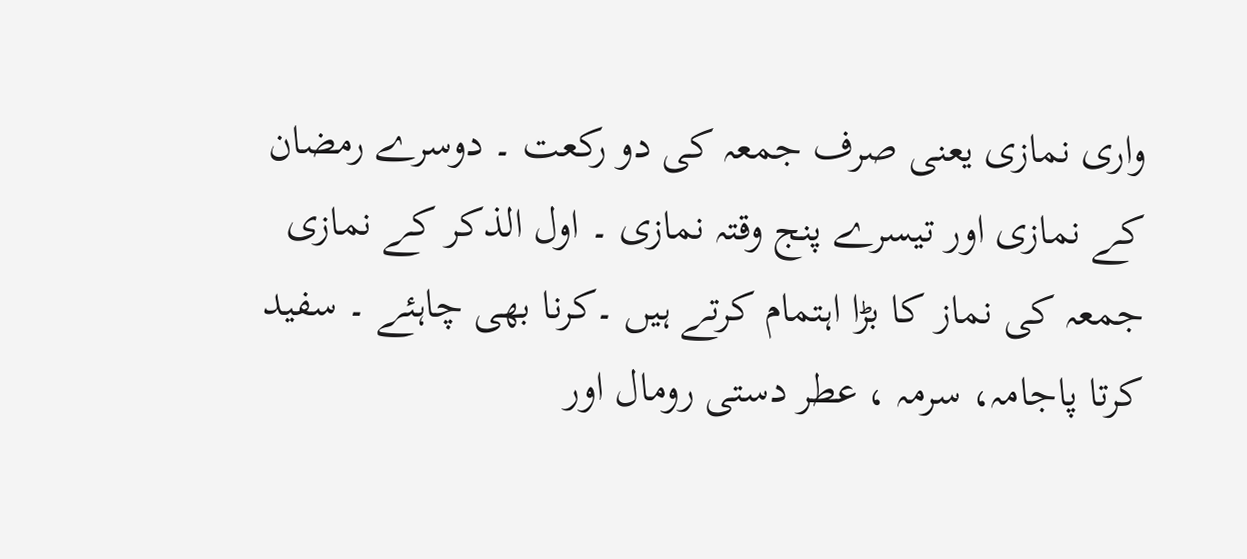واری نمازی یعنی صرف جمعہ کی دو رکعت ۔ دوسرے رمضان کے نمازی اور تیسرے پنج وقتہ نمازی ۔ اول الذکر کے نمازی جمعہ کی نماز کا بڑا اہتمام کرتے ہیں ۔کرنا بھی چاہئے ۔ سفید کرتا پاجامہ، سرمہ ، عطر دستی رومال اور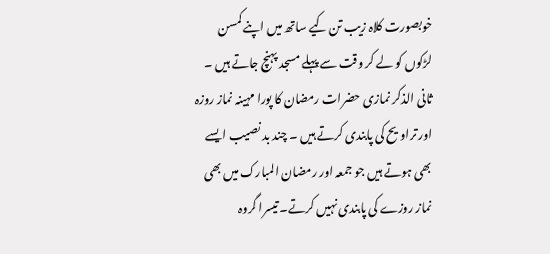خوبصورت کلاہ زیب تن کیے ساتھ میں اپنے کمسن لڑکوں کو لے کر وقت سے پہلے مسجد پہنچ جاتے ہیں ۔ ثانی الذکر نمازی حضرات رمضان کا پورا مہینہ نماز روزہ اور تراویح کی پابندی کرتے ہیں ۔ چند بد نصیب ایسے بھی ہوتے ہیں جو جمعہ اور رمضان المبارک میں بھی نماز روزے کی پابندی نہیں کرتے۔ تیسرا گروہ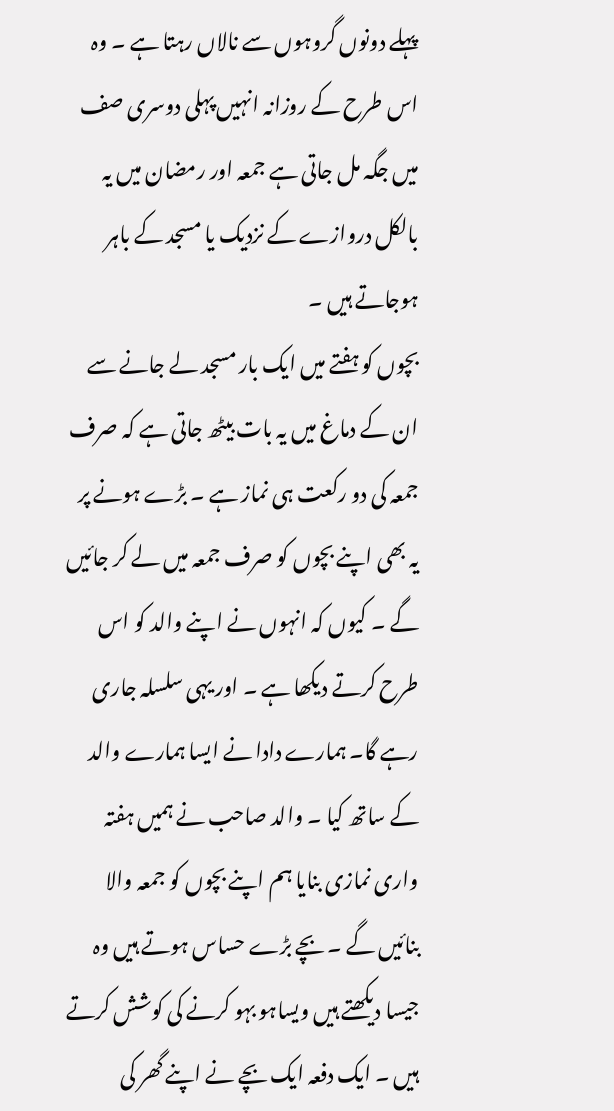پہلے دونوں گروہوں سے نالاں رہتا ہے ۔ وہ اس طرح کے روزانہ انہیں پہلی دوسری صف میں جگہ مل جاتی ہے جمعہ اور رمضان میں یہ بالکل دروازے کے نزدیک یا مسجد کے باہر ہوجاتے ہیں ۔
بچوں کو ہفتے میں ایک بار مسجد لے جانے سے ان کے دماغ میں یہ بات بیٹھ جاتی ہے کہ صرف جمعہ کی دو رکعت ہی نماز ہے ۔ بڑے ہونے پر یہ بھی اپنے بچوں کو صرف جمعہ میں لے کر جائیں گے ۔ کیوں کہ انہوں نے اپنے والد کو اس طرح کرتے دیکھا ہے ۔ اور یہی سلسلہ جاری رہے گا۔ ہمارے دادا نے ایسا ہمارے والد کے ساتھ کیا ۔ والد صاحب نے ہمیں ہفتہ واری نمازی بنایا ہم اپنے بچوں کو جمعہ والا بنائیں گے ۔ بچے بڑے حساس ہوتے ہیں وہ جیسا دیکھتے ہیں ویساہو بہو کرنے کی کوشش کرتے ہیں ۔ ایک دفعہ ایک بچے نے اپنے گھر کی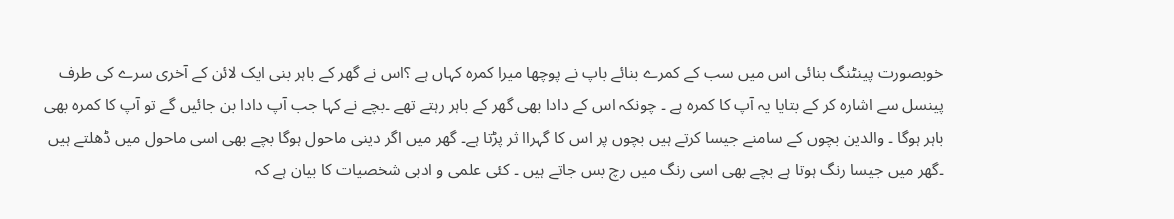خوبصورت پینٹنگ بنائی اس میں سب کے کمرے بنائے باپ نے پوچھا میرا کمرہ کہاں ہے ؟اس نے گھر کے باہر بنی ایک لائن کے آخری سرے کی طرف پینسل سے اشارہ کر کے بتایا یہ آپ کا کمرہ ہے ۔ چونکہ اس کے دادا بھی گھر کے باہر رہتے تھے ۔بچے نے کہا جب آپ دادا بن جائیں گے تو آپ کا کمرہ بھی باہر ہوگا ۔ والدین بچوں کے سامنے جیسا کرتے ہیں بچوں پر اس کا گہراا ثر پڑتا ہے۔ گھر میں اگر دینی ماحول ہوگا بچے بھی اسی ماحول میں ڈھلتے ہیں ۔گھر میں جیسا رنگ ہوتا ہے بچے بھی اسی رنگ میں رچ بس جاتے ہیں ۔ کئی علمی و ادبی شخصیات کا بیان ہے کہ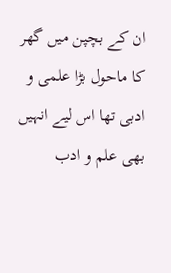ان کے بچپن میں گھر کا ماحول بڑا علمی و ادبی تھا اس لیے انہیں بھی علم و ادب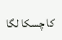کا چسکا لگا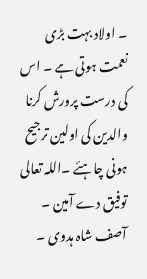۔ اولاد بہت بڑی نعمت ہوتی ہے ۔ اس کی درست پرورش کرنا والدین کی اولین ترجیح ہونی چاہئے ۔اللہ تعالی توفیق دے آمین ۔
آصف شاہ ہدوی ۔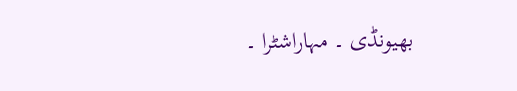بھیونڈی ۔ مہاراشٹرا ۔